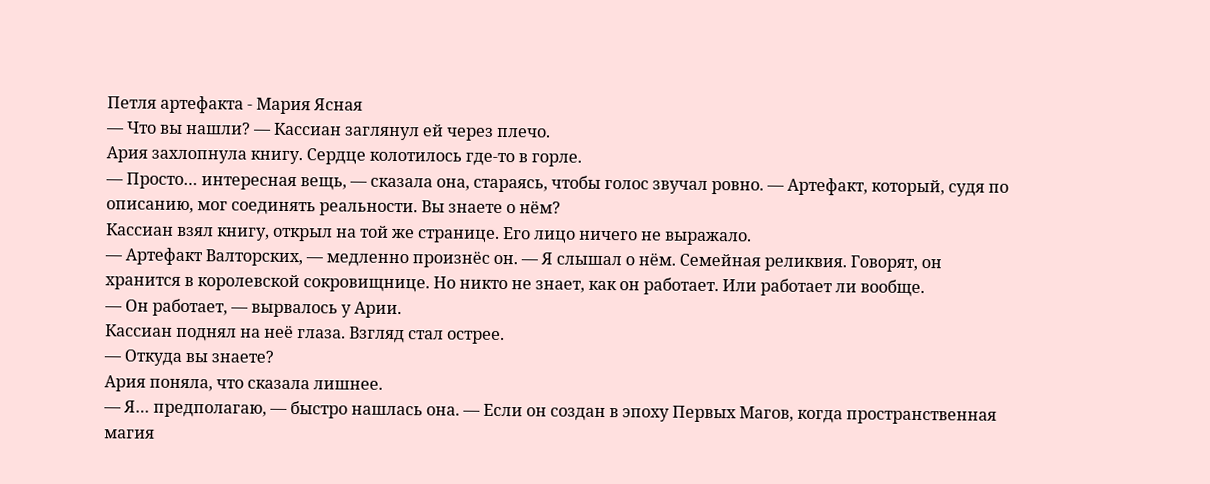Петля артефакта - Мария Ясная
— Что вы нашли? — Кассиан заглянул ей через плечо.
Ария захлопнула книгу. Сердце колотилось где-то в горле.
— Просто… интересная вещь, — сказала она, стараясь, чтобы голос звучал ровно. — Артефакт, который, судя по описанию, мог соединять реальности. Вы знаете о нём?
Кассиан взял книгу, открыл на той же странице. Его лицо ничего не выражало.
— Артефакт Валторских, — медленно произнёс он. — Я слышал о нём. Семейная реликвия. Говорят, он хранится в королевской сокровищнице. Но никто не знает, как он работает. Или работает ли вообще.
— Он работает, — вырвалось у Арии.
Кассиан поднял на неё глаза. Взгляд стал острее.
— Откуда вы знаете?
Ария поняла, что сказала лишнее.
— Я… предполагаю, — быстро нашлась она. — Если он создан в эпоху Первых Магов, когда пространственная магия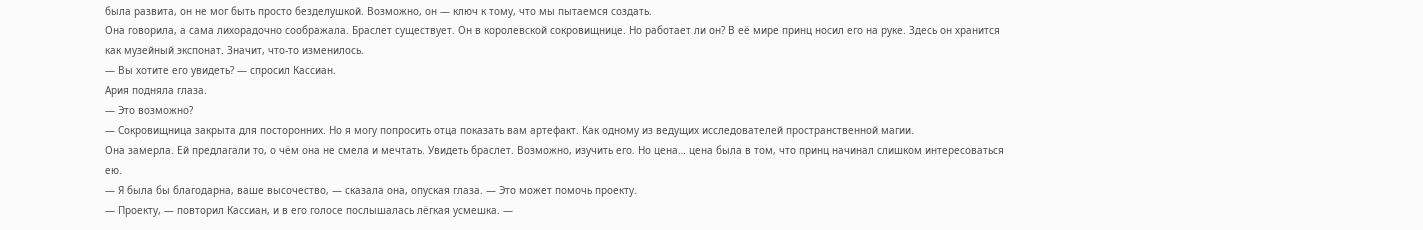была развита, он не мог быть просто безделушкой. Возможно, он — ключ к тому, что мы пытаемся создать.
Она говорила, а сама лихорадочно соображала. Браслет существует. Он в королевской сокровищнице. Но работает ли он? В её мире принц носил его на руке. Здесь он хранится как музейный экспонат. Значит, что-то изменилось.
— Вы хотите его увидеть? — спросил Кассиан.
Ария подняла глаза.
— Это возможно?
— Сокровищница закрыта для посторонних. Но я могу попросить отца показать вам артефакт. Как одному из ведущих исследователей пространственной магии.
Она замерла. Ей предлагали то, о чём она не смела и мечтать. Увидеть браслет. Возможно, изучить его. Но цена… цена была в том, что принц начинал слишком интересоваться ею.
— Я была бы благодарна, ваше высочество, — сказала она, опуская глаза. — Это может помочь проекту.
— Проекту, — повторил Кассиан, и в его голосе послышалась лёгкая усмешка. —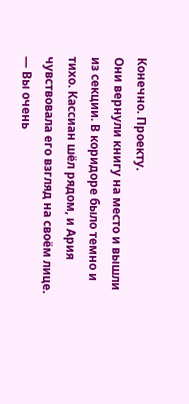Конечно. Проекту.
Они вернули книгу на место и вышли из секции. В коридоре было темно и тихо. Кассиан шёл рядом, и Ария чувствовала его взгляд на своём лице.
— Вы очень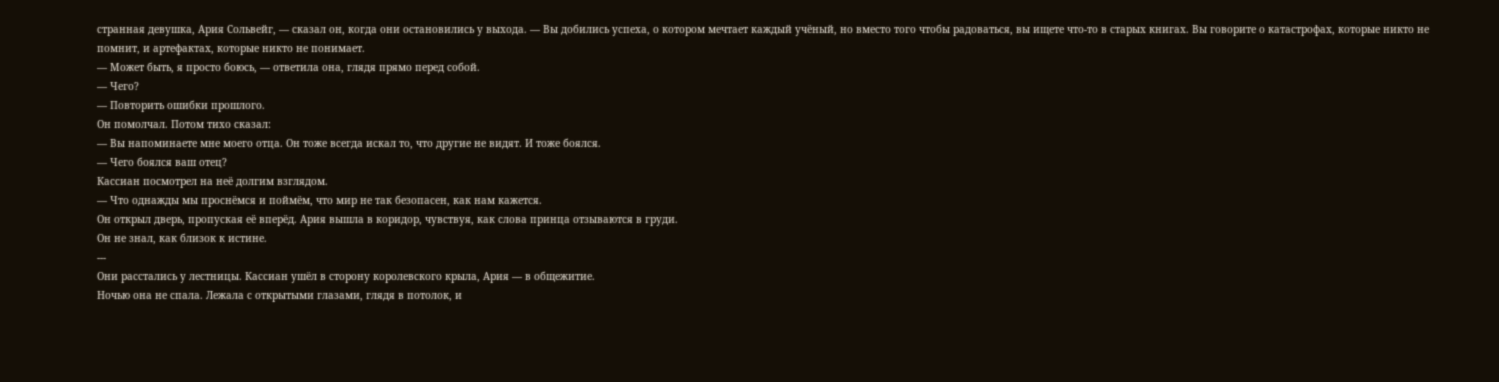странная девушка, Ария Сольвейг, — сказал он, когда они остановились у выхода. — Вы добились успеха, о котором мечтает каждый учёный, но вместо того чтобы радоваться, вы ищете что-то в старых книгах. Вы говорите о катастрофах, которые никто не помнит, и артефактах, которые никто не понимает.
— Может быть, я просто боюсь, — ответила она, глядя прямо перед собой.
— Чего?
— Повторить ошибки прошлого.
Он помолчал. Потом тихо сказал:
— Вы напоминаете мне моего отца. Он тоже всегда искал то, что другие не видят. И тоже боялся.
— Чего боялся ваш отец?
Кассиан посмотрел на неё долгим взглядом.
— Что однажды мы проснёмся и поймём, что мир не так безопасен, как нам кажется.
Он открыл дверь, пропуская её вперёд. Ария вышла в коридор, чувствуя, как слова принца отзываются в груди.
Он не знал, как близок к истине.
---
Они расстались у лестницы. Кассиан ушёл в сторону королевского крыла, Ария — в общежитие.
Ночью она не спала. Лежала с открытыми глазами, глядя в потолок, и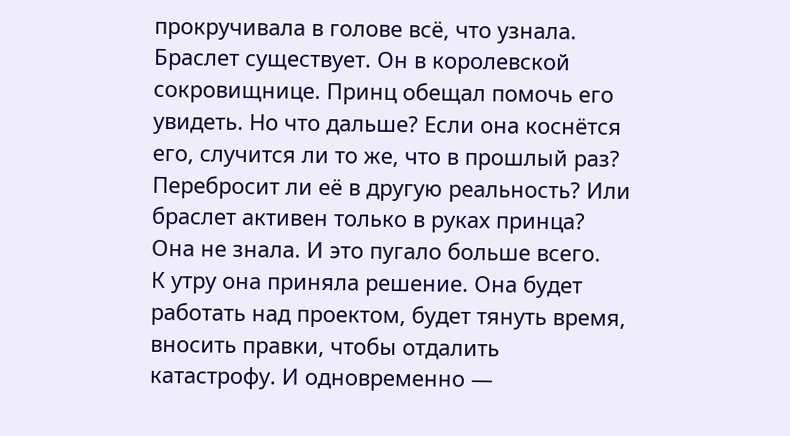прокручивала в голове всё, что узнала.
Браслет существует. Он в королевской сокровищнице. Принц обещал помочь его увидеть. Но что дальше? Если она коснётся его, случится ли то же, что в прошлый раз? Перебросит ли её в другую реальность? Или браслет активен только в руках принца?
Она не знала. И это пугало больше всего.
К утру она приняла решение. Она будет работать над проектом, будет тянуть время, вносить правки, чтобы отдалить катастрофу. И одновременно —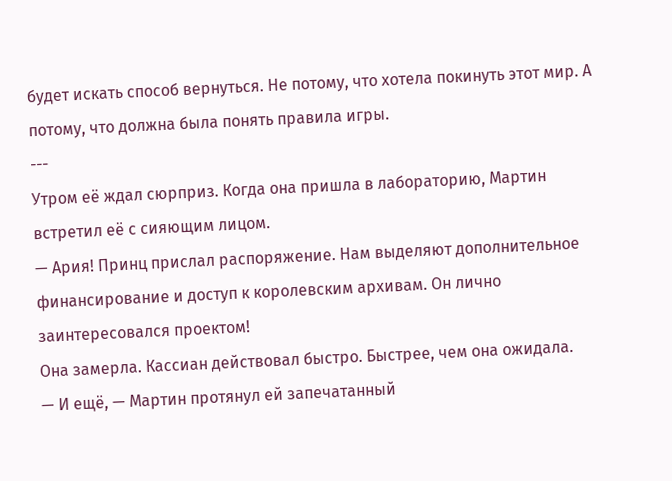будет искать способ вернуться. Не потому, что хотела покинуть этот мир. А потому, что должна была понять правила игры.
---
Утром её ждал сюрприз. Когда она пришла в лабораторию, Мартин встретил её с сияющим лицом.
— Ария! Принц прислал распоряжение. Нам выделяют дополнительное финансирование и доступ к королевским архивам. Он лично заинтересовался проектом!
Она замерла. Кассиан действовал быстро. Быстрее, чем она ожидала.
— И ещё, — Мартин протянул ей запечатанный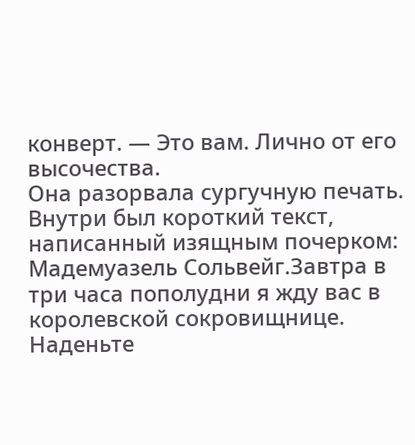конверт. — Это вам. Лично от его высочества.
Она разорвала сургучную печать. Внутри был короткий текст, написанный изящным почерком:
Мадемуазель Сольвейг.Завтра в три часа пополудни я жду вас в королевской сокровищнице. Наденьте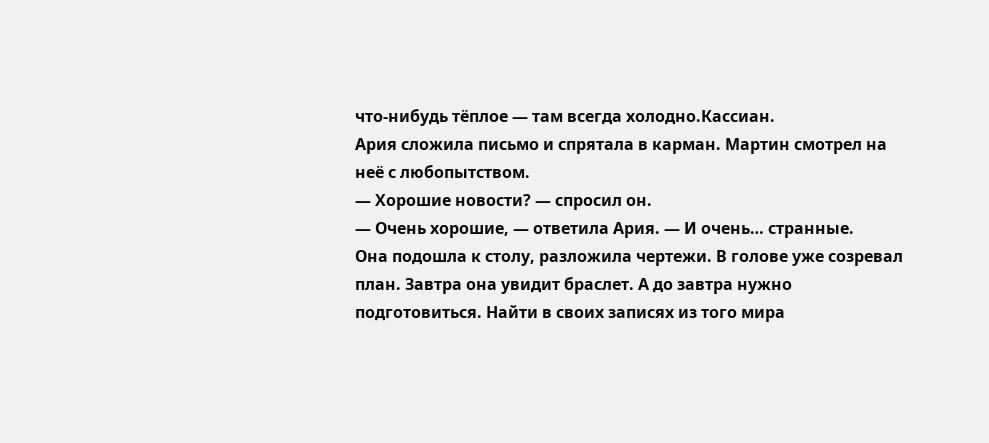что-нибудь тёплое — там всегда холодно.Кассиан.
Ария сложила письмо и спрятала в карман. Мартин смотрел на неё с любопытством.
— Хорошие новости? — спросил он.
— Очень хорошие, — ответила Ария. — И очень… странные.
Она подошла к столу, разложила чертежи. В голове уже созревал план. Завтра она увидит браслет. А до завтра нужно подготовиться. Найти в своих записях из того мира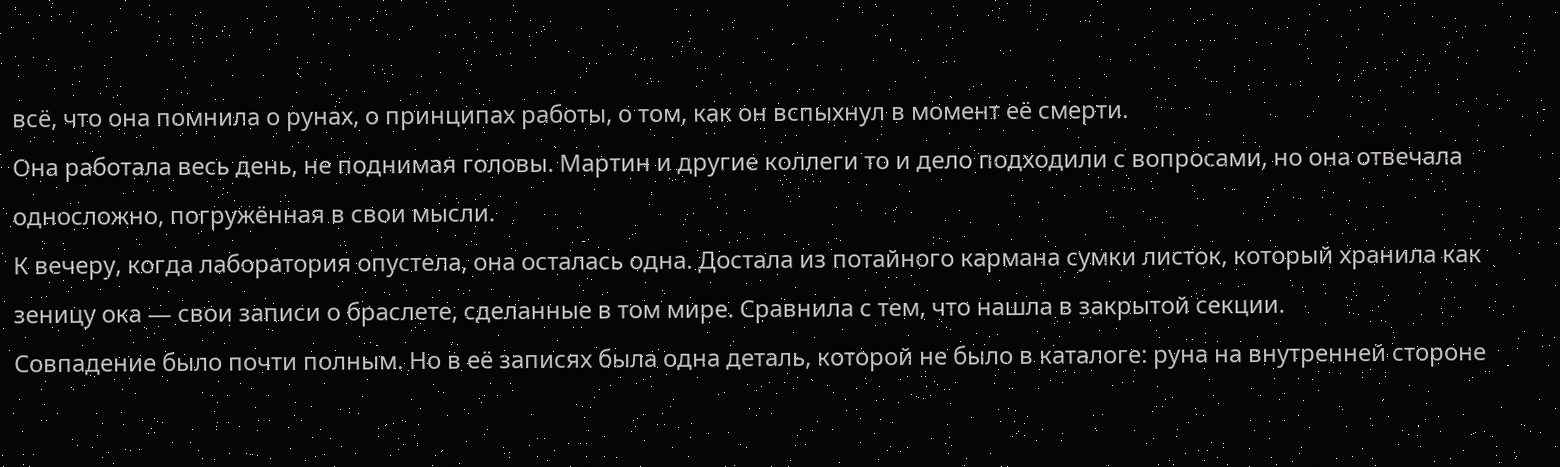всё, что она помнила о рунах, о принципах работы, о том, как он вспыхнул в момент её смерти.
Она работала весь день, не поднимая головы. Мартин и другие коллеги то и дело подходили с вопросами, но она отвечала односложно, погружённая в свои мысли.
К вечеру, когда лаборатория опустела, она осталась одна. Достала из потайного кармана сумки листок, который хранила как зеницу ока — свои записи о браслете, сделанные в том мире. Сравнила с тем, что нашла в закрытой секции.
Совпадение было почти полным. Но в её записях была одна деталь, которой не было в каталоге: руна на внутренней стороне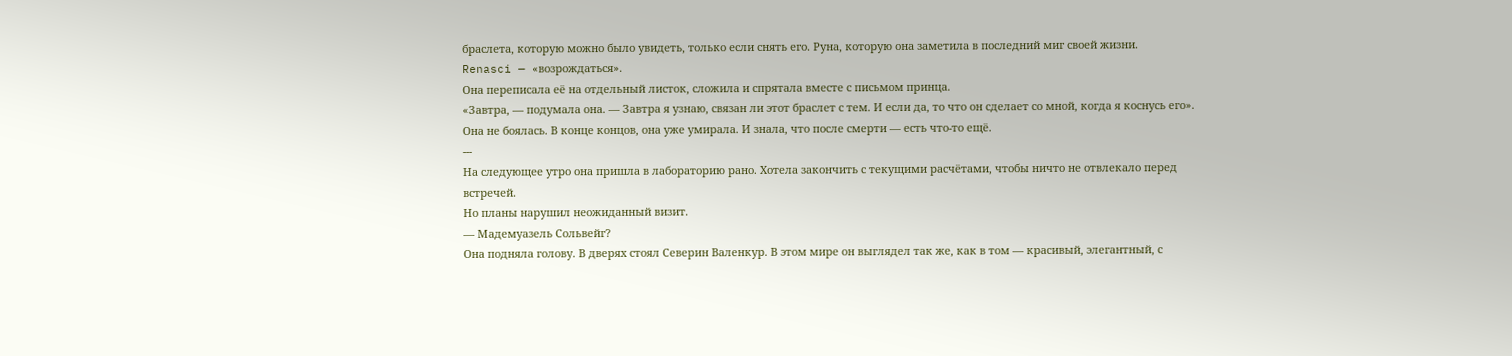браслета, которую можно было увидеть, только если снять его. Руна, которую она заметила в последний миг своей жизни.
Renasci — «возрождаться».
Она переписала её на отдельный листок, сложила и спрятала вместе с письмом принца.
«Завтра, — подумала она. — Завтра я узнаю, связан ли этот браслет с тем. И если да, то что он сделает со мной, когда я коснусь его».
Она не боялась. В конце концов, она уже умирала. И знала, что после смерти — есть что-то ещё.
---
На следующее утро она пришла в лабораторию рано. Хотела закончить с текущими расчётами, чтобы ничто не отвлекало перед встречей.
Но планы нарушил неожиданный визит.
— Мадемуазель Сольвейг?
Она подняла голову. В дверях стоял Северин Валенкур. В этом мире он выглядел так же, как в том — красивый, элегантный, с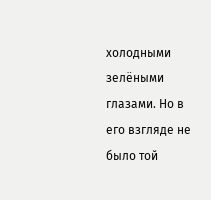холодными зелёными глазами. Но в его взгляде не было той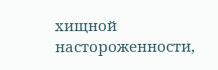хищной настороженности,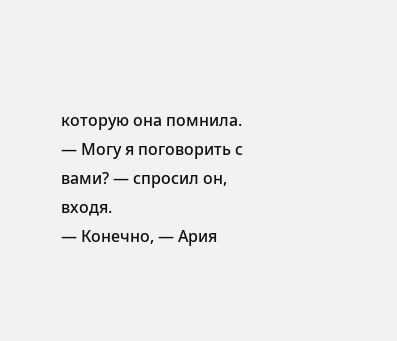которую она помнила.
— Могу я поговорить с вами? — спросил он, входя.
— Конечно, — Ария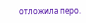отложила перо.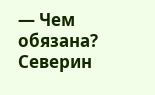— Чем обязана?
Северин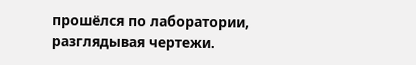прошёлся по лаборатории, разглядывая чертежи.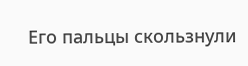Его пальцы скользнули